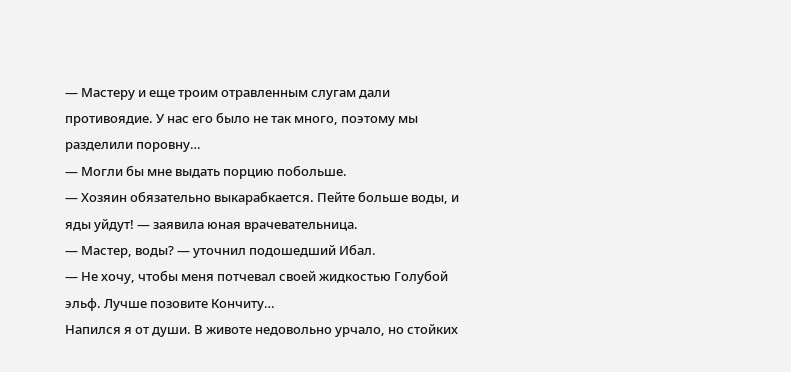— Мастеру и еще троим отравленным слугам дали противоядие. У нас его было не так много, поэтому мы разделили поровну…
— Могли бы мне выдать порцию побольше.
— Хозяин обязательно выкарабкается. Пейте больше воды, и яды уйдут! — заявила юная врачевательница.
— Мастер, воды? — уточнил подошедший Ибал.
— Не хочу, чтобы меня потчевал своей жидкостью Голубой эльф. Лучше позовите Кончиту…
Напился я от души. В животе недовольно урчало, но стойких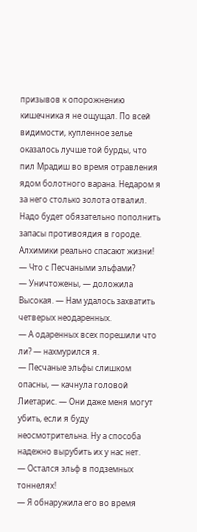призывов к опорожнению кишечника я не ощущал. По всей видимости, купленное зелье оказалось лучше той бурды, что пил Мрадиш во время отравления ядом болотного варана. Недаром я за него столько золота отвалил. Надо будет обязательно пополнить запасы противоядия в городе. Алхимики реально спасают жизни!
— Что с Песчаными эльфами?
— Уничтожены, — доложила Высокая. — Нам удалось захватить четверых неодаренных.
— А одаренных всех порешили что ли? — нахмурился я.
— Песчаные эльфы слишком опасны, — качнула головой Лиетарис. — Они даже меня могут убить, если я буду неосмотрительна. Ну а способа надежно вырубить их у нас нет.
— Остался эльф в подземных тоннелях!
— Я обнаружила его во время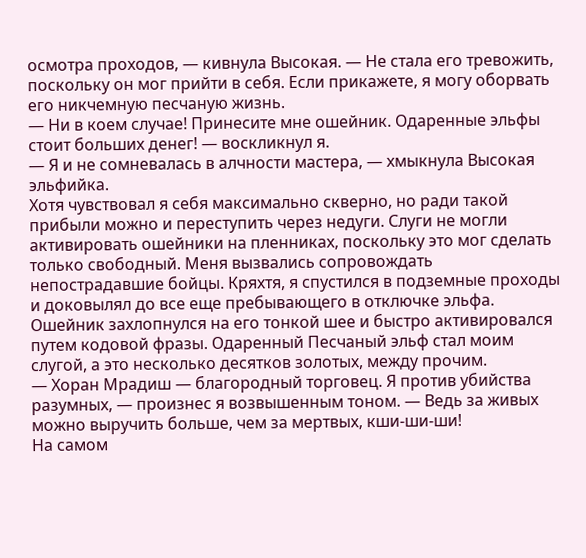осмотра проходов, — кивнула Высокая. — Не стала его тревожить, поскольку он мог прийти в себя. Если прикажете, я могу оборвать его никчемную песчаную жизнь.
— Ни в коем случае! Принесите мне ошейник. Одаренные эльфы стоит больших денег! — воскликнул я.
— Я и не сомневалась в алчности мастера, — хмыкнула Высокая эльфийка.
Хотя чувствовал я себя максимально скверно, но ради такой прибыли можно и переступить через недуги. Слуги не могли активировать ошейники на пленниках, поскольку это мог сделать только свободный. Меня вызвались сопровождать непострадавшие бойцы. Кряхтя, я спустился в подземные проходы и доковылял до все еще пребывающего в отключке эльфа. Ошейник захлопнулся на его тонкой шее и быстро активировался путем кодовой фразы. Одаренный Песчаный эльф стал моим слугой, а это несколько десятков золотых, между прочим.
— Хоран Мрадиш — благородный торговец. Я против убийства разумных, — произнес я возвышенным тоном. — Ведь за живых можно выручить больше, чем за мертвых, кши-ши-ши!
На самом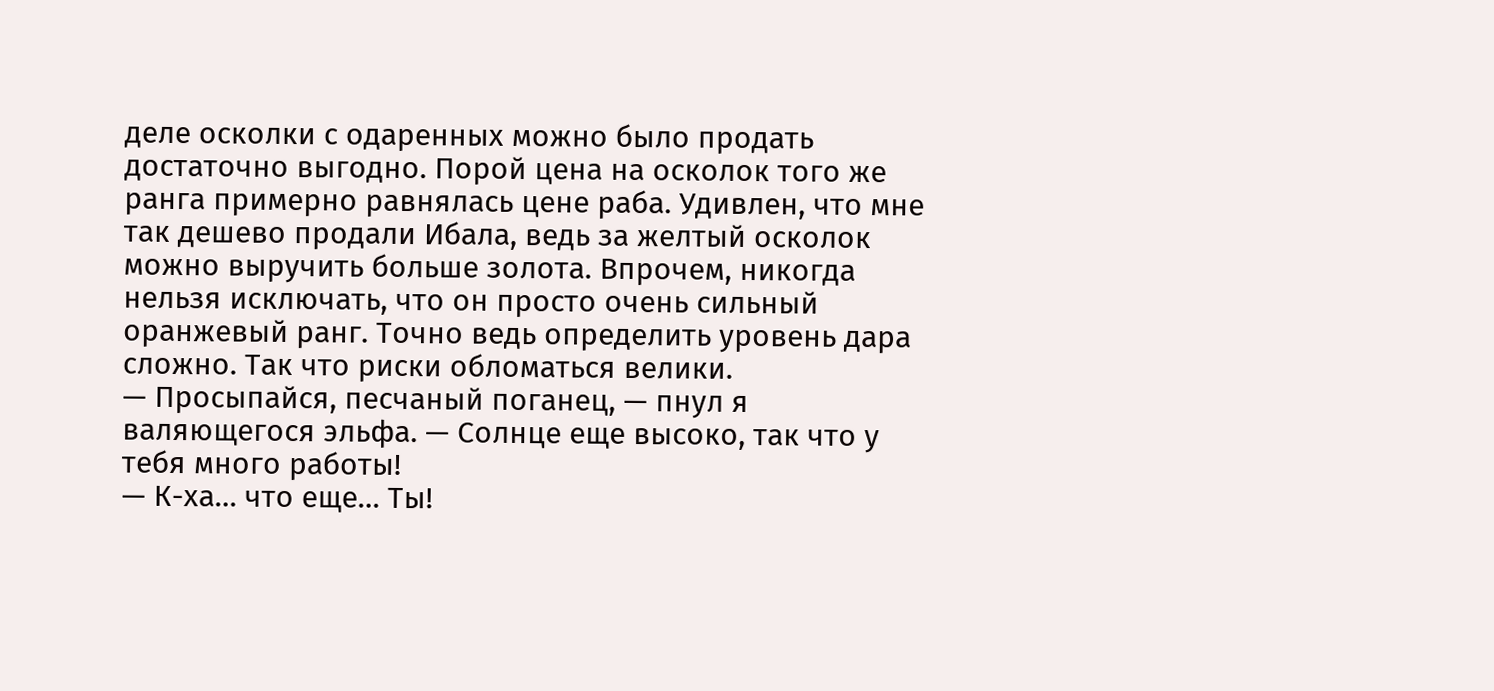деле осколки с одаренных можно было продать достаточно выгодно. Порой цена на осколок того же ранга примерно равнялась цене раба. Удивлен, что мне так дешево продали Ибала, ведь за желтый осколок можно выручить больше золота. Впрочем, никогда нельзя исключать, что он просто очень сильный оранжевый ранг. Точно ведь определить уровень дара сложно. Так что риски обломаться велики.
— Просыпайся, песчаный поганец, — пнул я валяющегося эльфа. — Солнце еще высоко, так что у тебя много работы!
— К-ха… что еще… Ты!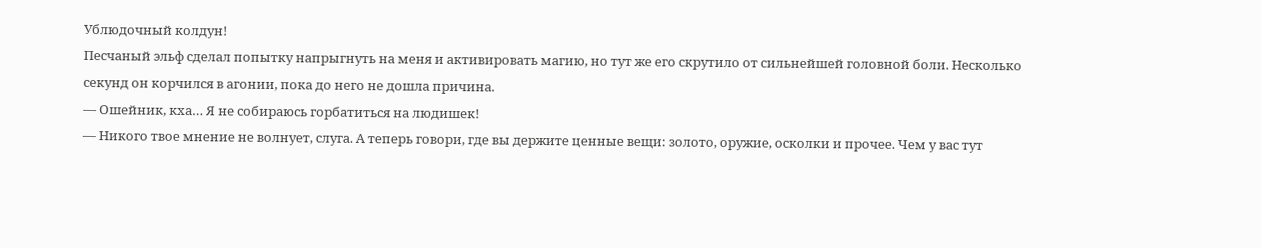Ублюдочный колдун!
Песчаный эльф сделал попытку напрыгнуть на меня и активировать магию, но тут же его скрутило от сильнейшей головной боли. Несколько секунд он корчился в агонии, пока до него не дошла причина.
— Ошейник, кха… Я не собираюсь горбатиться на людишек!
— Никого твое мнение не волнует, слуга. А теперь говори, где вы держите ценные вещи: золото, оружие, осколки и прочее. Чем у вас тут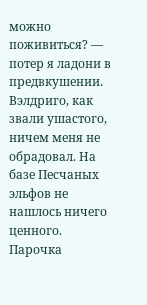можно поживиться? — потер я ладони в предвкушении.
Вэлдриго, как звали ушастого, ничем меня не обрадовал. На базе Песчаных эльфов не нашлось ничего ценного. Парочка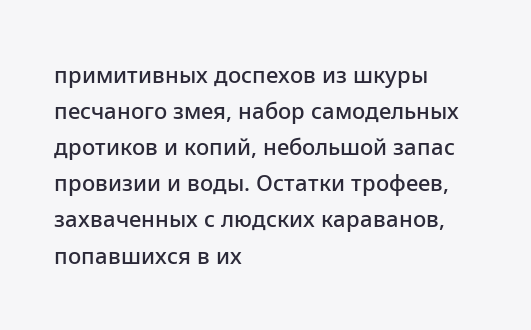примитивных доспехов из шкуры песчаного змея, набор самодельных дротиков и копий, небольшой запас провизии и воды. Остатки трофеев, захваченных с людских караванов, попавшихся в их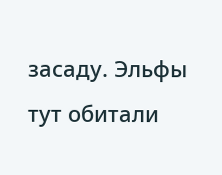засаду. Эльфы тут обитали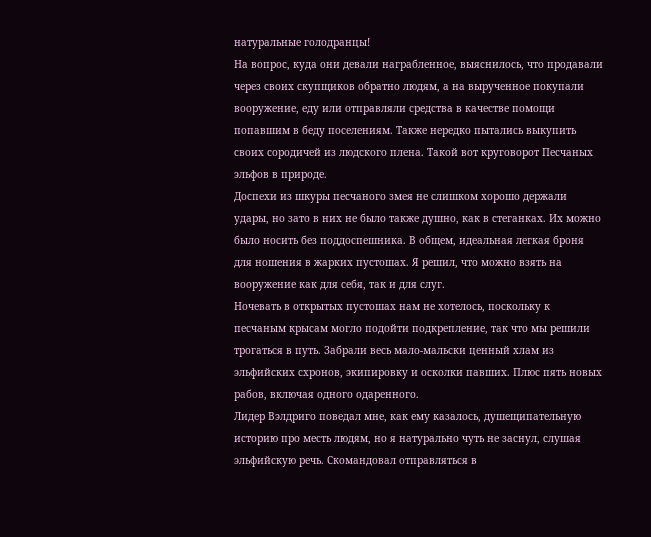натуральные голодранцы!
На вопрос, куда они девали награбленное, выяснилось, что продавали через своих скупщиков обратно людям, а на вырученное покупали вооружение, еду или отправляли средства в качестве помощи попавшим в беду поселениям. Также нередко пытались выкупить своих сородичей из людского плена. Такой вот круговорот Песчаных эльфов в природе.
Доспехи из шкуры песчаного змея не слишком хорошо держали удары, но зато в них не было также душно, как в стеганках. Их можно было носить без поддоспешника. В общем, идеальная легкая броня для ношения в жарких пустошах. Я решил, что можно взять на вооружение как для себя, так и для слуг.
Ночевать в открытых пустошах нам не хотелось, поскольку к песчаным крысам могло подойти подкрепление, так что мы решили трогаться в путь. Забрали весь мало-мальски ценный хлам из эльфийских схронов, экипировку и осколки павших. Плюс пять новых рабов, включая одного одаренного.
Лидер Вэлдриго поведал мне, как ему казалось, душещипательную историю про месть людям, но я натурально чуть не заснул, слушая эльфийскую речь. Скомандовал отправляться в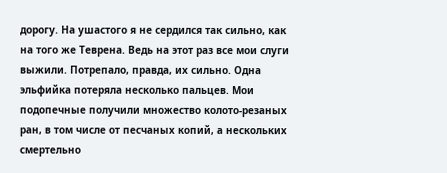дорогу. На ушастого я не сердился так сильно, как на того же Теврена. Ведь на этот раз все мои слуги выжили. Потрепало, правда, их сильно. Одна эльфийка потеряла несколько пальцев. Мои подопечные получили множество колото-резаных ран, в том числе от песчаных копий, а нескольких смертельно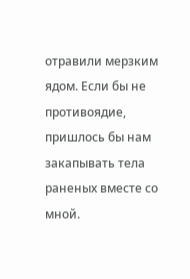отравили мерзким ядом. Если бы не противоядие, пришлось бы нам закапывать тела раненых вместе со мной.